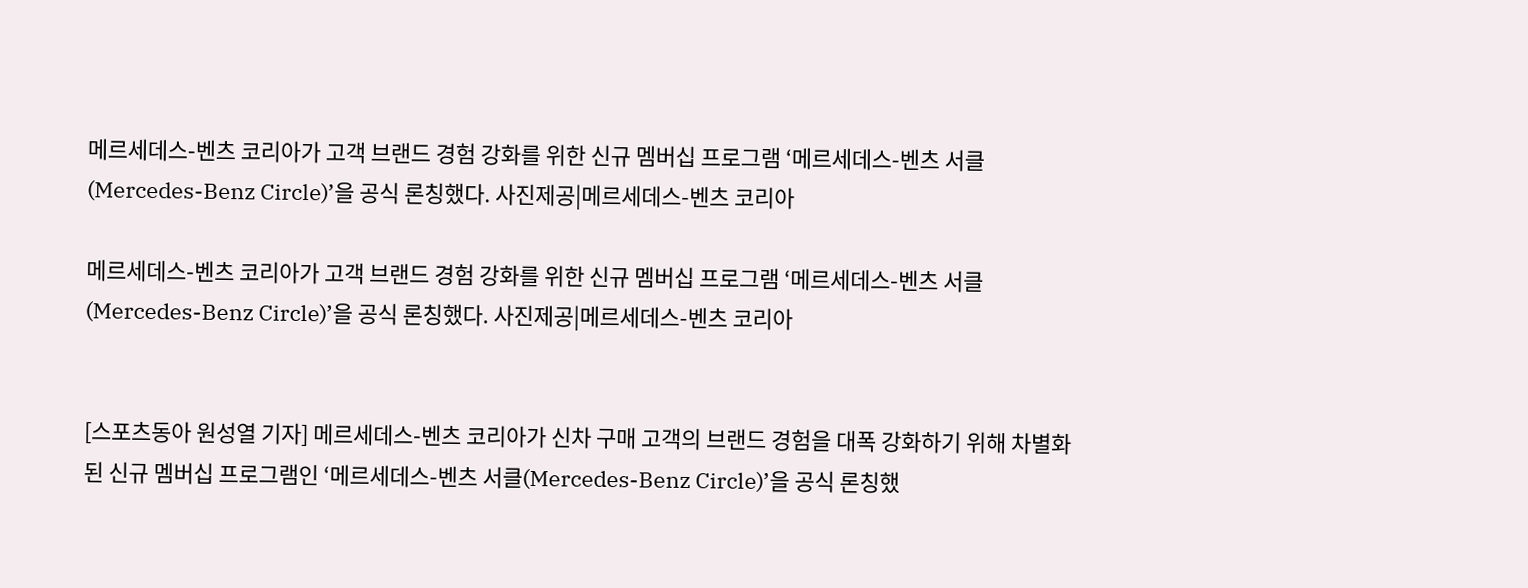메르세데스-벤츠 코리아가 고객 브랜드 경험 강화를 위한 신규 멤버십 프로그램 ‘메르세데스-벤츠 서클(Mercedes-Benz Circle)’을 공식 론칭했다. 사진제공|메르세데스-벤츠 코리아

메르세데스-벤츠 코리아가 고객 브랜드 경험 강화를 위한 신규 멤버십 프로그램 ‘메르세데스-벤츠 서클(Mercedes-Benz Circle)’을 공식 론칭했다. 사진제공|메르세데스-벤츠 코리아


[스포츠동아 원성열 기자] 메르세데스-벤츠 코리아가 신차 구매 고객의 브랜드 경험을 대폭 강화하기 위해 차별화된 신규 멤버십 프로그램인 ‘메르세데스-벤츠 서클(Mercedes-Benz Circle)’을 공식 론칭했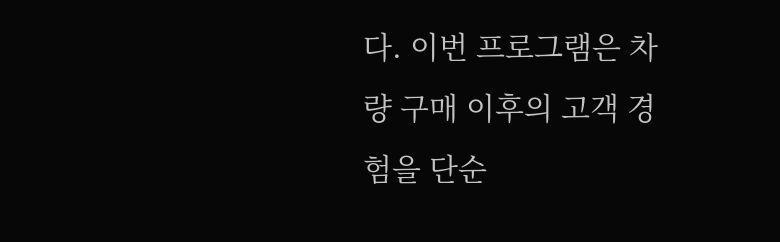다. 이번 프로그램은 차량 구매 이후의 고객 경험을 단순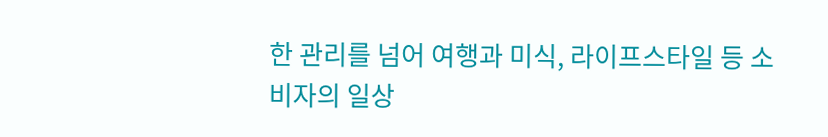한 관리를 넘어 여행과 미식, 라이프스타일 등 소비자의 일상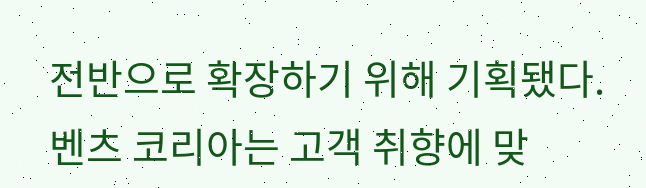전반으로 확장하기 위해 기획됐다. 벤츠 코리아는 고객 취향에 맞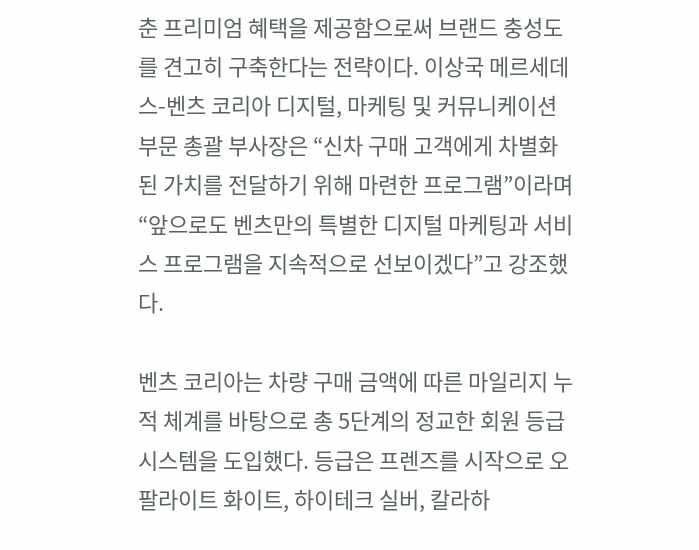춘 프리미엄 혜택을 제공함으로써 브랜드 충성도를 견고히 구축한다는 전략이다. 이상국 메르세데스-벤츠 코리아 디지털, 마케팅 및 커뮤니케이션 부문 총괄 부사장은 “신차 구매 고객에게 차별화된 가치를 전달하기 위해 마련한 프로그램”이라며 “앞으로도 벤츠만의 특별한 디지털 마케팅과 서비스 프로그램을 지속적으로 선보이겠다”고 강조했다.

벤츠 코리아는 차량 구매 금액에 따른 마일리지 누적 체계를 바탕으로 총 5단계의 정교한 회원 등급 시스템을 도입했다. 등급은 프렌즈를 시작으로 오팔라이트 화이트, 하이테크 실버, 칼라하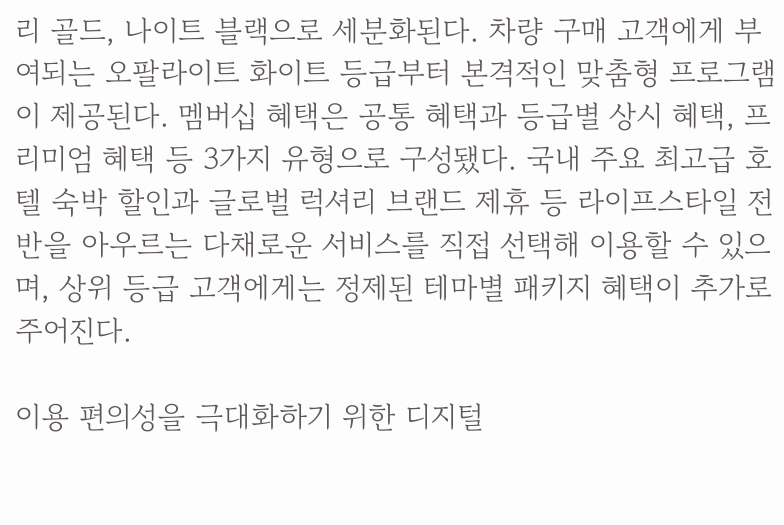리 골드, 나이트 블랙으로 세분화된다. 차량 구매 고객에게 부여되는 오팔라이트 화이트 등급부터 본격적인 맞춤형 프로그램이 제공된다. 멤버십 혜택은 공통 혜택과 등급별 상시 혜택, 프리미엄 혜택 등 3가지 유형으로 구성됐다. 국내 주요 최고급 호텔 숙박 할인과 글로벌 럭셔리 브랜드 제휴 등 라이프스타일 전반을 아우르는 다채로운 서비스를 직접 선택해 이용할 수 있으며, 상위 등급 고객에게는 정제된 테마별 패키지 혜택이 추가로 주어진다.

이용 편의성을 극대화하기 위한 디지털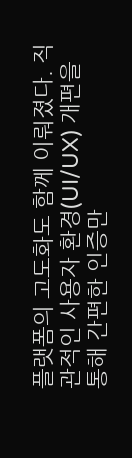플랫폼의 고도화도 함께 이뤄졌다. 직관적인 사용자 환경(UI/UX) 개편을 통해 간편한 인증만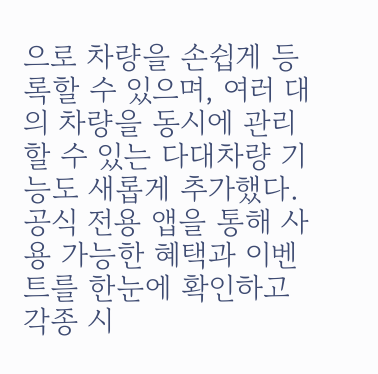으로 차량을 손쉽게 등록할 수 있으며, 여러 대의 차량을 동시에 관리할 수 있는 다대차량 기능도 새롭게 추가했다. 공식 전용 앱을 통해 사용 가능한 혜택과 이벤트를 한눈에 확인하고 각종 시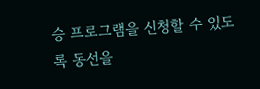승 프로그램을 신청할 수 있도록 동선을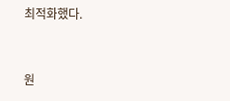최적화했다.


원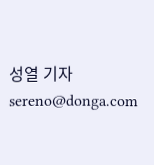성열 기자 sereno@donga.com